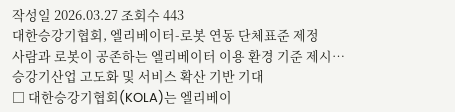작성일 2026.03.27 조회수 443
대한승강기협회, 엘리베이터-로봇 연동 단체표준 제정
사람과 로봇이 공존하는 엘리베이터 이용 환경 기준 제시…
승강기산업 고도화 및 서비스 확산 기반 기대
□ 대한승강기협회(KOLA)는 엘리베이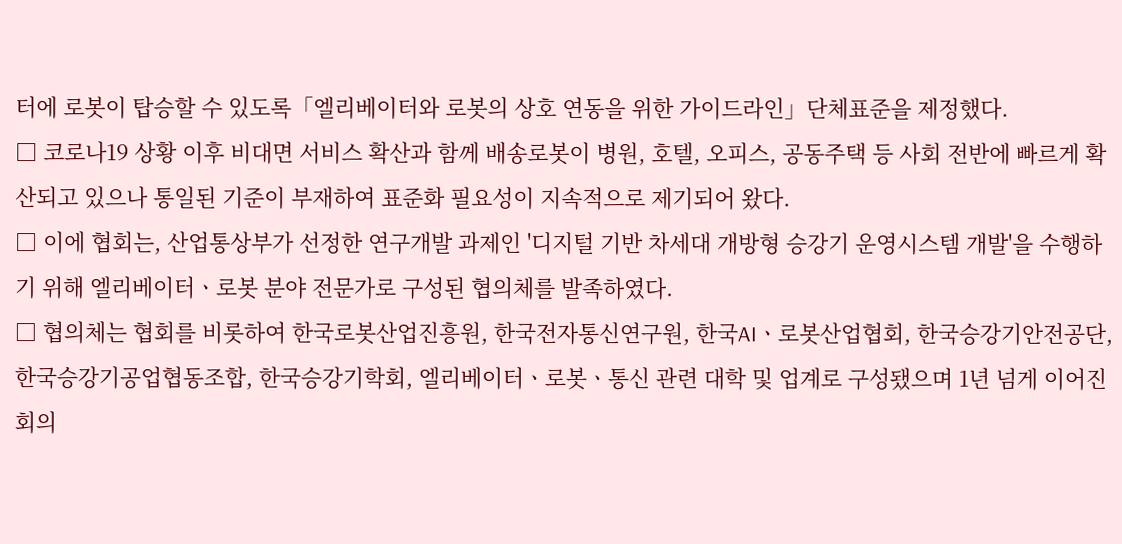터에 로봇이 탑승할 수 있도록「엘리베이터와 로봇의 상호 연동을 위한 가이드라인」단체표준을 제정했다.
□ 코로나19 상황 이후 비대면 서비스 확산과 함께 배송로봇이 병원, 호텔, 오피스, 공동주택 등 사회 전반에 빠르게 확산되고 있으나 통일된 기준이 부재하여 표준화 필요성이 지속적으로 제기되어 왔다.
□ 이에 협회는, 산업통상부가 선정한 연구개발 과제인 '디지털 기반 차세대 개방형 승강기 운영시스템 개발'을 수행하기 위해 엘리베이터ㆍ로봇 분야 전문가로 구성된 협의체를 발족하였다.
□ 협의체는 협회를 비롯하여 한국로봇산업진흥원, 한국전자통신연구원, 한국AIㆍ로봇산업협회, 한국승강기안전공단, 한국승강기공업협동조합, 한국승강기학회, 엘리베이터ㆍ로봇ㆍ통신 관련 대학 및 업계로 구성됐으며 1년 넘게 이어진 회의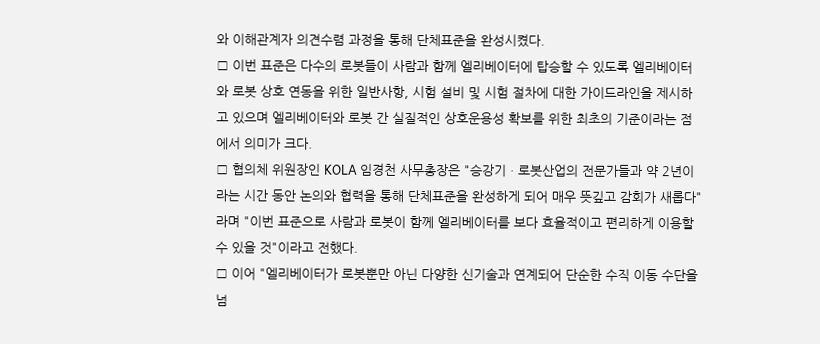와 이해관계자 의견수렴 과정을 통해 단체표준을 완성시켰다.
□ 이번 표준은 다수의 로봇들이 사람과 함께 엘리베이터에 탑승할 수 있도록 엘리베이터와 로봇 상호 연동을 위한 일반사항, 시험 설비 및 시험 절차에 대한 가이드라인을 제시하고 있으며 엘리베이터와 로봇 간 실질적인 상호운용성 확보를 위한 최초의 기준이라는 점에서 의미가 크다.
□ 협의체 위원장인 KOLA 임경천 사무총장은 "승강기ㆍ로봇산업의 전문가들과 약 2년이라는 시간 동안 논의와 협력을 통해 단체표준을 완성하게 되어 매우 뜻깊고 감회가 새롭다"라며 "이번 표준으로 사람과 로봇이 함께 엘리베이터를 보다 효율적이고 편리하게 이용할 수 있을 것"이라고 전했다.
□ 이어 "엘리베이터가 로봇뿐만 아닌 다양한 신기술과 연계되어 단순한 수직 이동 수단을 넘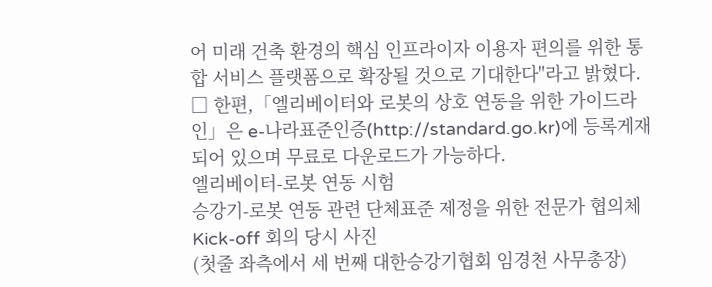어 미래 건축 환경의 핵심 인프라이자 이용자 편의를 위한 통합 서비스 플랫폼으로 확장될 것으로 기대한다"라고 밝혔다.
□ 한편,「엘리베이터와 로봇의 상호 연동을 위한 가이드라인」은 e-나라표준인증(http://standard.go.kr)에 등록게재되어 있으며 무료로 다운로드가 가능하다.
엘리베이터-로봇 연동 시험
승강기-로봇 연동 관련 단체표준 제정을 위한 전문가 협의체 Kick-off 회의 당시 사진
(첫줄 좌측에서 세 번째 대한승강기협회 임경천 사무총장)